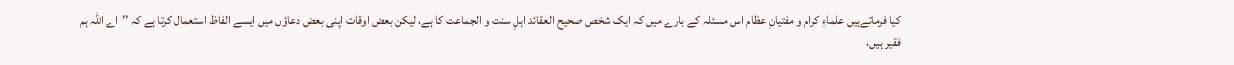کیا فرماتےہیں علماءِ کرام و مفتیانِ عظام اس مسئلہ کے بارے میں کہ ایک شخص صحیح العقائد اہلِ سنت و الجماعت کا ہے، لیکن بعض اوقات اپنی بعض دعاؤں میں ایسے الفاظ استعمال کرتا ہے کہ ’’اے اللہ ہم فقیر ہیں،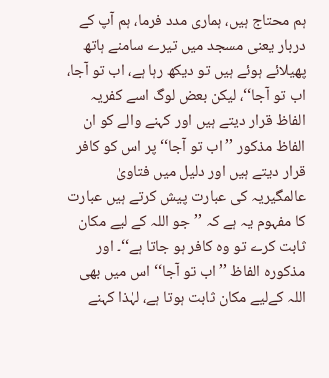ہم محتاج ہیں، ہماری مدد فرما، ہم آپ کے دربار یعنی مسجد میں تیرے سامنے ہاتھ پھیلائے ہوئے ہیں تو دیکھ رہا ہے، اب تو آجا، اب تو آجا‘‘، لیکن بعض لوگ اسے کفریہ الفاظ قرار دیتے ہیں اور کہنے والے کو ان الفاظ مذکور ’’اب تو آجا‘‘ پر اس کو کافر قرار دیتے ہیں اور دلیل میں فتاویٰ عالمگیریہ کی عبارت پیش کرتے ہیں عبارت کا مفہوم یہ ہے کہ ’’جو اللہ کے لیے مکان ثابت کرے تو وہ کافر ہو جاتا ہے‘‘۔ اور مذکورہ الفاظ ’’اب تو آجا‘‘ اس میں بھی اللہ کےلیے مکان ثابت ہوتا ہے، لہٰذا کہنے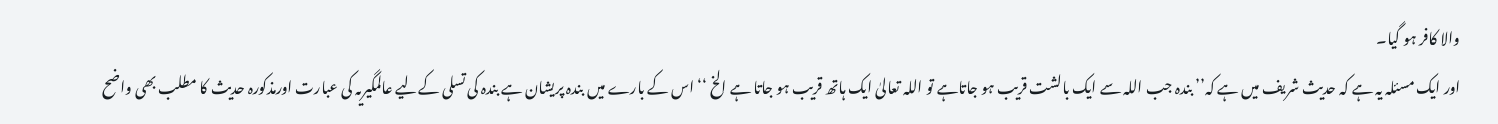والا کافر ہو گیا۔
اور ایک مسئلہ یہ ہے کہ حدیث شریف میں ہے کہ’’ بندہ جب اللہ سے ایک بالشت قریب ہو جاتاہے تو اللہ تعالیٰ ایک ہاتھ قریب ہو جاتا ہے الخ ‘‘ اس کے بارے میں بندہ پریشان ہے بندہ کی تسلی کےلیے عالمگیریہ کی عبارت اورمذکورہ حدیث کا مطلب بھی واضح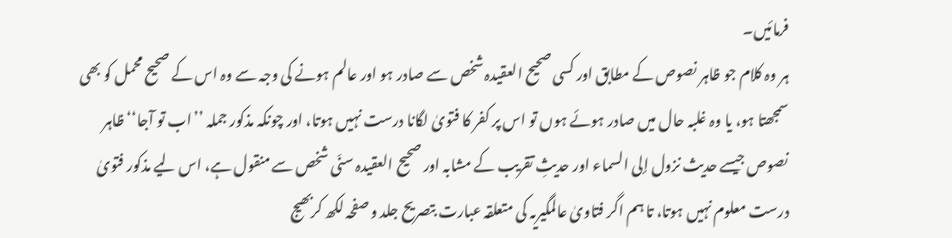فرمائیں۔
ہر وہ کلام جو ظاہر نصوص کے مطابق اور کسی صحیح العقیدہ شخص سے صادر ہو اور عالم ہونے کی وجہ سے وہ اس کے صحیح محمل کو بھی سمجھتا ہو، یا وہ غلبہ حال میں صادر ہوئے ہوں تو اس پر کفر کا فتویٰ لگانا درست نہیں ہوتا، اور چونکہ مذکور جملہ ’’اب تو آجا‘‘ ظاہر نصوص جیسے حدیث نزول إلی السماء اور حدیثِ تقریب کے مشابہ اور صحیح العقیدہ سنّی شخص سے منقول ہے، اس لیے مذکور فتویٰ درست معلوم نہیں ہوتا، تا ہم اگر فتاویٰ عالمگیریہ کی متعلقہ عبارت بتصریح جلد و صفحہ لکھ کربھیج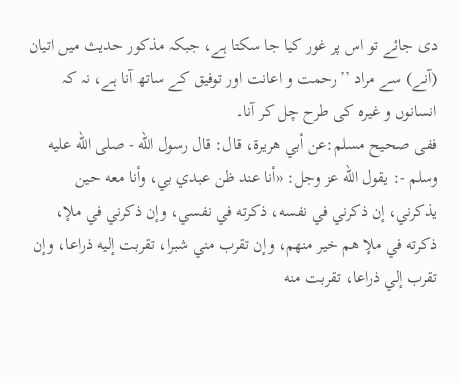دی جائے تو اس پر غور کیا جا سکتا ہے، جبکہ مذکور حدیث میں اتیان (آنے) سے مراد ’’رحمت و اعانت اور توفیق کے ساتھ آنا ہے، نہ کہ انسانوں و غیرہ کی طرح چل کر آنا۔
ففی صحيح مسلم:عن أبي هريرة، قال: قال رسول الله - صلى الله عليه وسلم -: يقول الله عز وجل: «أنا عند ظن عبدي بي، وأنا معه حين يذكرني، إن ذكرني في نفسه، ذكرته في نفسي، وإن ذكرني في ملإ، ذكرته في ملإ هم خير منهم، وإن تقرب مني شبرا، تقربت إليه ذراعا، وإن تقرب إلي ذراعا، تقربت منه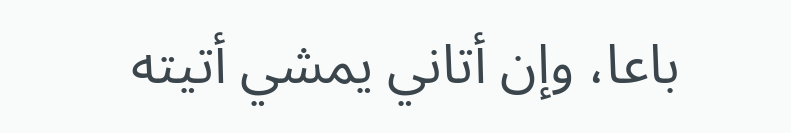باعا، وإن أتاني يمشي أتيته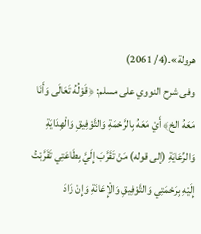هرولة»۔(4/ 2061)
وفی شرح النووي على مسلم: ﴿قَوْلُهُ تَعَالَى وَأَنَا مَعَهُ الخ﴾ أَيْ مَعَهُ بِالرَّحْمَةِ وَالتَّوْفِيقِ وَالْهِدَايَةِ وَالرِّعَايَةِ (إلی قوله) مَنْ تَقَرَّبَ إِلَيَّ بِطَاعَتِي تَقَرَّبْتُ إِلَيْهِ بِرَحْمَتِي وَالتَّوْفِيقِ وَالْإِعَانَةِ وَإِنْ زَادَ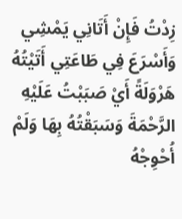زِدْتُ فَإِنْ أَتَانِي يَمْشِي وَأَسْرَعَ فِي طَاعَتِي أَتَيْتُهُ هَرْوَلَةً أَيْ صَبَبْتُ عَلَيْهِ الرَّحْمَةَ وَسَبَقْتُهُ بِهَا وَلَمْ أُحْوِجْهُ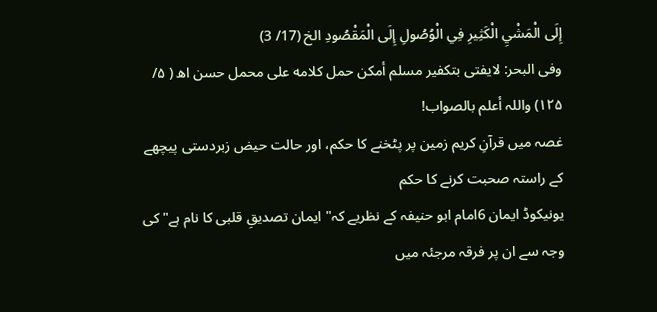إِلَى الْمَشْيِ الْكَثِيرِ فِي الْوُصُولِ إِلَى الْمَقْصُودِ الخ (17/ 3)
وفی البحر: لایفتی بتکفیر مسلم أمکن حمل کلامه علی محمل حسن اھ ( ۵/ ۱۲۵) واللہ أعلم بالصواب!
غصہ میں قرآنِ کریم زمین پر پٹخنے کا حکم، اور حالت حیض زبردستی پیچھے کے راستہ صحبت کرنے کا حکم
یونیکوڈ ایمان 6امام ابو حنیفہ کے نظریے کہ" ایمان تصدیقِ قلبی کا نام ہے"کی وجہ سے ان پر فرقہ مرجئہ میں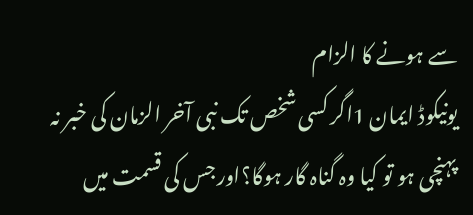سے ہونے کا الزام
یونیکوڈ ایمان 1اگر کسی شخص تک نبی آخر الزمان کی خبر نہ پہنچی ہو تو کیا وہ گناہ گار ہوگا؟اور جس کی قسمت میں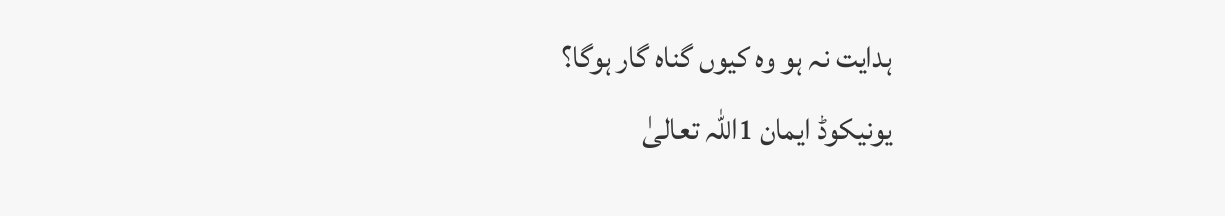ہدایت نہ ہو وہ کیوں گناہ گار ہوگا؟
یونیکوڈ ایمان 1اللہ تعالیٰ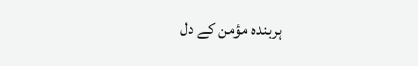ہربندہ مؤمن کے دل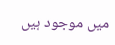میں موجود ہیں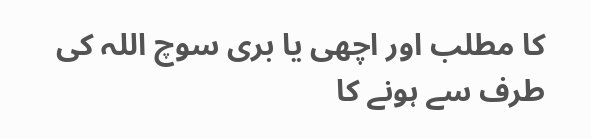کا مطلب اور اچھی یا بری سوچ اللہ کی طرف سے ہونے کا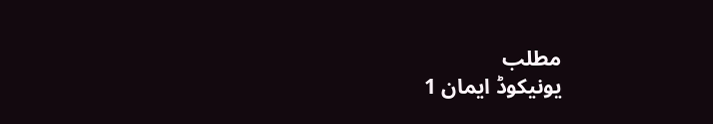مطلب
یونیکوڈ ایمان 1